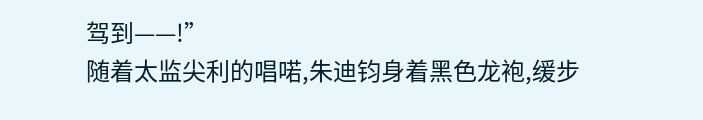驾到——!”
随着太监尖利的唱喏,朱迪钧身着黑色龙袍,缓步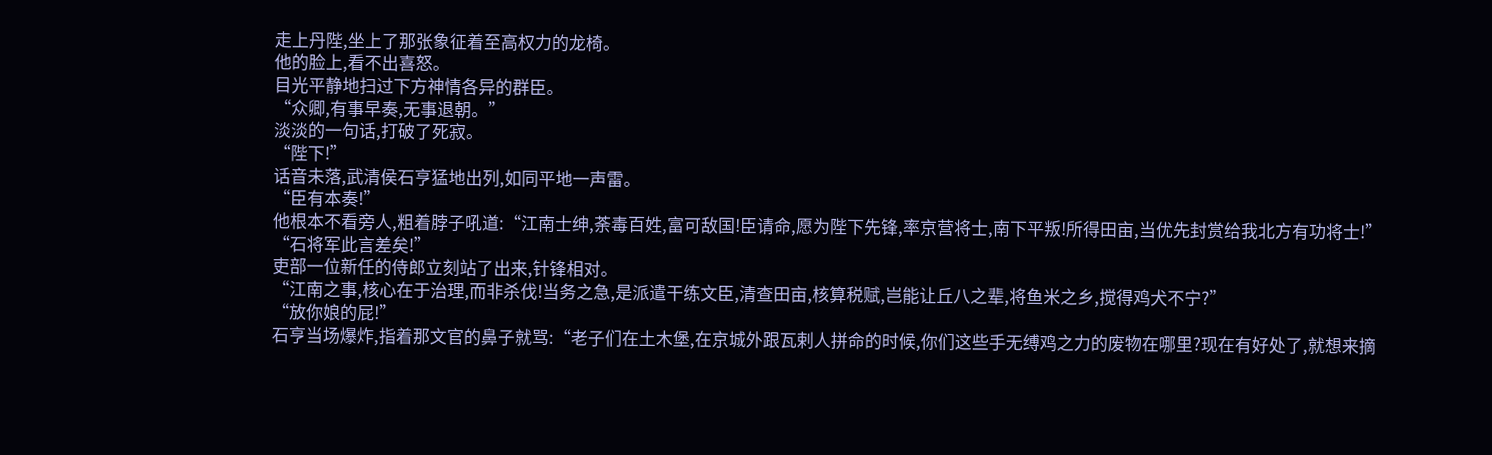走上丹陛,坐上了那张象征着至高权力的龙椅。
他的脸上,看不出喜怒。
目光平静地扫过下方神情各异的群臣。
“众卿,有事早奏,无事退朝。”
淡淡的一句话,打破了死寂。
“陛下!”
话音未落,武清侯石亨猛地出列,如同平地一声雷。
“臣有本奏!”
他根本不看旁人,粗着脖子吼道:“江南士绅,荼毒百姓,富可敌国!臣请命,愿为陛下先锋,率京营将士,南下平叛!所得田亩,当优先封赏给我北方有功将士!”
“石将军此言差矣!”
吏部一位新任的侍郎立刻站了出来,针锋相对。
“江南之事,核心在于治理,而非杀伐!当务之急,是派遣干练文臣,清查田亩,核算税赋,岂能让丘八之辈,将鱼米之乡,搅得鸡犬不宁?”
“放你娘的屁!”
石亨当场爆炸,指着那文官的鼻子就骂:“老子们在土木堡,在京城外跟瓦剌人拼命的时候,你们这些手无缚鸡之力的废物在哪里?现在有好处了,就想来摘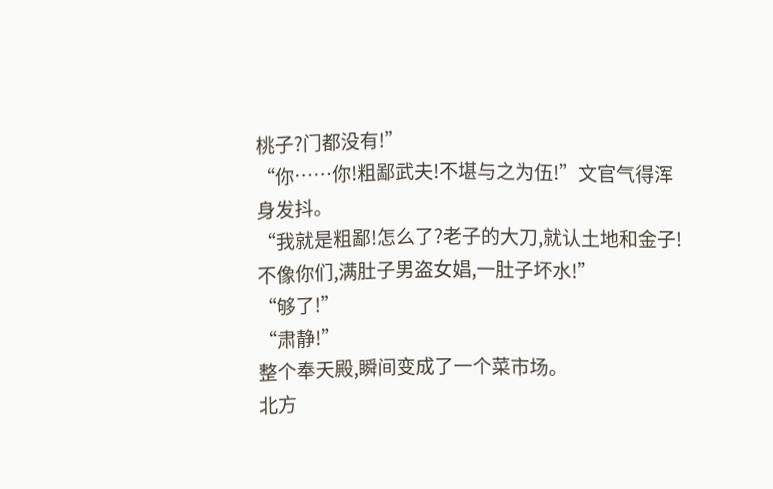桃子?门都没有!”
“你……你!粗鄙武夫!不堪与之为伍!”文官气得浑身发抖。
“我就是粗鄙!怎么了?老子的大刀,就认土地和金子!不像你们,满肚子男盗女娼,一肚子坏水!”
“够了!”
“肃静!”
整个奉天殿,瞬间变成了一个菜市场。
北方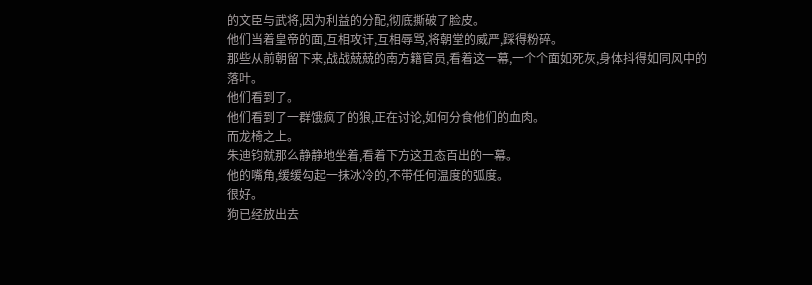的文臣与武将,因为利益的分配,彻底撕破了脸皮。
他们当着皇帝的面,互相攻讦,互相辱骂,将朝堂的威严,踩得粉碎。
那些从前朝留下来,战战兢兢的南方籍官员,看着这一幕,一个个面如死灰,身体抖得如同风中的落叶。
他们看到了。
他们看到了一群饿疯了的狼,正在讨论,如何分食他们的血肉。
而龙椅之上。
朱迪钧就那么静静地坐着,看着下方这丑态百出的一幕。
他的嘴角,缓缓勾起一抹冰冷的,不带任何温度的弧度。
很好。
狗已经放出去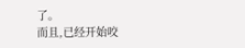了。
而且,已经开始咬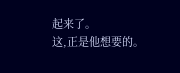起来了。
这,正是他想要的。